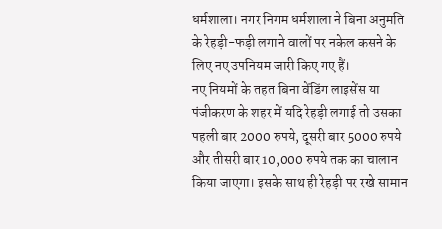धर्मशाला। नगर निगम धर्मशाला ने बिना अनुमति के रेहड़ी-फड़ी लगाने वालों पर नकेल कसने के लिए नए उपनियम जारी किए गए हैं।
नए नियमों के तहत बिना वेंडिंग लाइसेंस या पंजीकरण के शहर में यदि रेहड़ी लगाई तो उसका पहली बार 2000 रुपये, दूसरी बार 5000 रुपये और तीसरी बार 10,000 रुपये तक का चालान किया जाएगा। इसके साथ ही रेहड़ी पर रखे सामान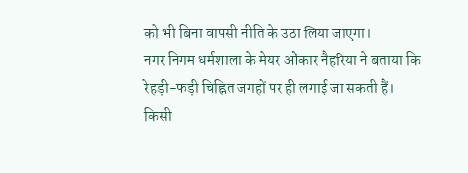को भी बिना वापसी नीति के उठा लिया जाएगा।
नगर निगम धर्मशाला के मेयर ओंकार नैहरिया ने बताया कि रेहड़ी-फड़ी चिह्नित जगहों पर ही लगाई जा सकती हैं।
किसी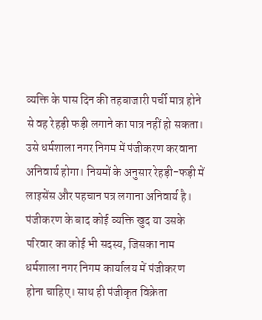व्यक्ति के पास दिन की तहबाजारी पर्ची मात्र होने से वह रेहड़ी फड़ी लगाने का पात्र नहीं हो सकता। उसे धर्मशाला नगर निगम में पंजीकरण करवाना अनिवार्य होगा। नियमों के अनुसार रेहड़ी-फड़ी में लाइसेंस और पहचान पत्र लगाना अनिवार्य है। पंजीकरण के बाद कोई व्यक्ति खुद या उसके परिवार का कोई भी सदस्य, जिसका नाम धर्मशाला नगर निगम कार्यालय में पंजीकरण होना चाहिए। साथ ही पंजीकृत विक्रेता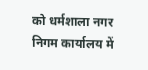को धर्मशाला नगर निगम कार्यालय में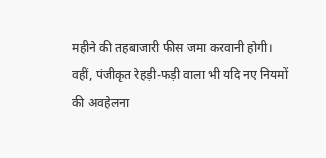महीने की तहबाजारी फीस जमा करवानी होगी।
वहीं, पंजीकृत रेहड़ी-फड़ी वाला भी यदि नए नियमों की अवहेलना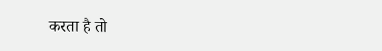करता है तो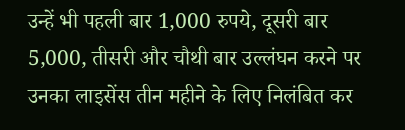उन्हें भी पहली बार 1,000 रुपये, दूसरी बार 5,000, तीसरी और चौथी बार उल्लंघन करने पर उनका लाइसेंस तीन महीने के लिए निलंबित कर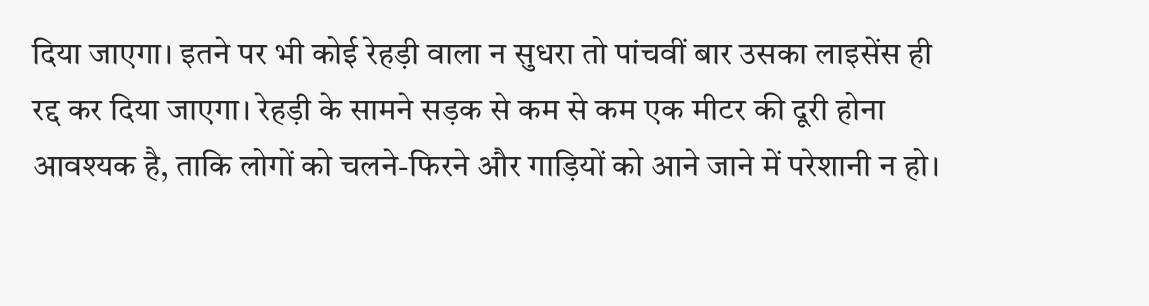दिया जाएगा। इतने पर भी कोई रेहड़ी वाला न सुधरा तो पांचवीं बार उसका लाइसेंस ही रद्द कर दिया जाएगा। रेहड़ी के सामने सड़क से कम से कम एक मीटर की दूरी होना आवश्यक है, ताकि लोगों को चलने-फिरने और गाड़ियों को आने जाने में परेशानी न हो।